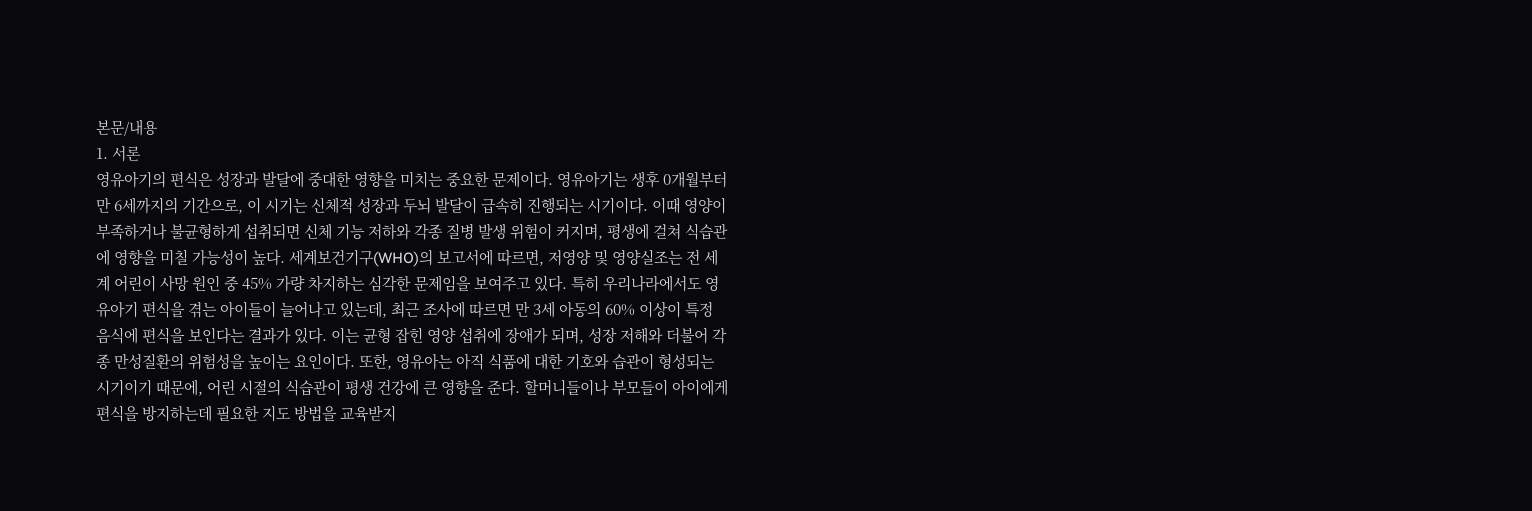본문/내용
1. 서론
영유아기의 편식은 성장과 발달에 중대한 영향을 미치는 중요한 문제이다. 영유아기는 생후 0개월부터 만 6세까지의 기간으로, 이 시기는 신체적 성장과 두뇌 발달이 급속히 진행되는 시기이다. 이때 영양이 부족하거나 불균형하게 섭취되면 신체 기능 저하와 각종 질병 발생 위험이 커지며, 평생에 걸쳐 식습관에 영향을 미칠 가능성이 높다. 세계보건기구(WHO)의 보고서에 따르면, 저영양 및 영양실조는 전 세계 어린이 사망 원인 중 45% 가량 차지하는 심각한 문제임을 보여주고 있다. 특히 우리나라에서도 영유아기 편식을 겪는 아이들이 늘어나고 있는데, 최근 조사에 따르면 만 3세 아동의 60% 이상이 특정 음식에 편식을 보인다는 결과가 있다. 이는 균형 잡힌 영양 섭취에 장애가 되며, 성장 저해와 더불어 각종 만성질환의 위험성을 높이는 요인이다. 또한, 영유아는 아직 식품에 대한 기호와 습관이 형성되는 시기이기 때문에, 어린 시절의 식습관이 평생 건강에 큰 영향을 준다. 할머니들이나 부모들이 아이에게 편식을 방지하는데 필요한 지도 방법을 교육받지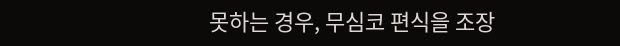못하는 경우, 무심코 편식을 조장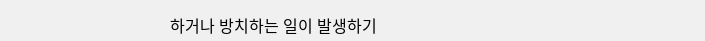하거나 방치하는 일이 발생하기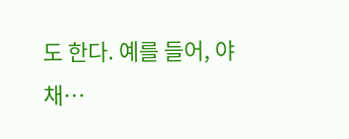도 한다. 예를 들어, 야채…